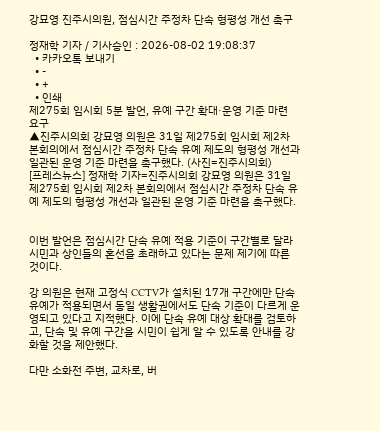강묘영 진주시의원, 점심시간 주정차 단속 형평성 개선 촉구

정재학 기자 / 기사승인 : 2026-08-02 19:08:37
  • 카카오톡 보내기
  • -
  • +
  • 인쇄
제275회 임시회 5분 발언, 유예 구간 확대·운영 기준 마련 요구
▲진주시의회 강묘영 의원은 31일 제275회 임시회 제2차 본회의에서 점심시간 주정차 단속 유예 제도의 형평성 개선과 일관된 운영 기준 마련을 촉구했다. (사진=진주시의회)
[프레스뉴스] 정재학 기자=진주시의회 강묘영 의원은 31일 제275회 임시회 제2차 본회의에서 점심시간 주정차 단속 유예 제도의 형평성 개선과 일관된 운영 기준 마련을 촉구했다.


이번 발언은 점심시간 단속 유예 적용 기준이 구간별로 달라 시민과 상인들의 혼선을 초래하고 있다는 문제 제기에 따른 것이다.

강 의원은 현재 고정식 CCTV가 설치된 17개 구간에만 단속 유예가 적용되면서 동일 생활권에서도 단속 기준이 다르게 운영되고 있다고 지적했다. 이에 단속 유예 대상 확대를 검토하고, 단속 및 유예 구간을 시민이 쉽게 알 수 있도록 안내를 강화할 것을 제안했다.

다만 소화전 주변, 교차로, 버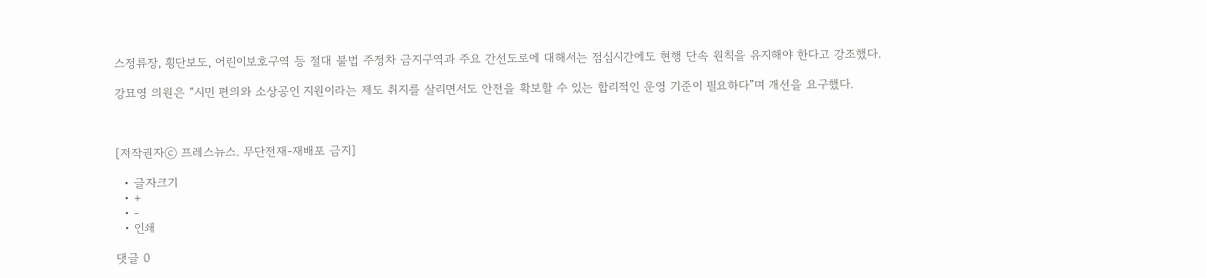스정류장, 횡단보도, 어린이보호구역 등 절대 불법 주정차 금지구역과 주요 간선도로에 대해서는 점심시간에도 현행 단속 원칙을 유지해야 한다고 강조했다.

강묘영 의원은 “시민 편의와 소상공인 지원이라는 제도 취지를 살리면서도 안전을 확보할 수 있는 합리적인 운영 기준이 필요하다”며 개선을 요구했다.



[저작권자ⓒ 프레스뉴스. 무단전재-재배포 금지]

  • 글자크기
  • +
  • -
  • 인쇄

댓글 0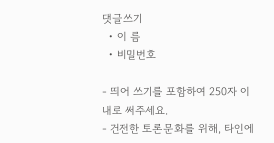댓글쓰기
  • 이 름
  • 비밀번호

- 띄어 쓰기를 포함하여 250자 이내로 써주세요.
- 건전한 토론문화를 위해, 타인에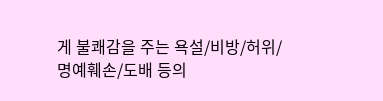게 불쾌감을 주는 욕설/비방/허위/명예훼손/도배 등의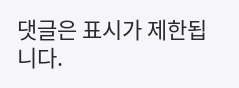댓글은 표시가 제한됩니다.